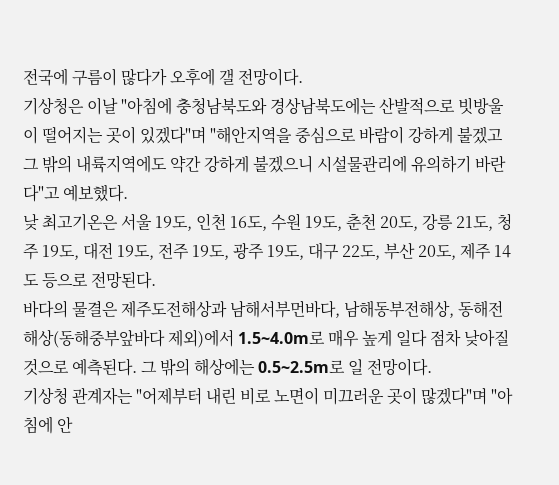전국에 구름이 많다가 오후에 갤 전망이다.
기상청은 이날 "아침에 충청남북도와 경상남북도에는 산발적으로 빗방울이 떨어지는 곳이 있겠다"며 "해안지역을 중심으로 바람이 강하게 불겠고 그 밖의 내륙지역에도 약간 강하게 불겠으니 시설물관리에 유의하기 바란다"고 예보했다.
낮 최고기온은 서울 19도, 인천 16도, 수원 19도, 춘천 20도, 강릉 21도, 청주 19도, 대전 19도, 전주 19도, 광주 19도, 대구 22도, 부산 20도, 제주 14도 등으로 전망된다.
바다의 물결은 제주도전해상과 남해서부먼바다, 남해동부전해상, 동해전해상(동해중부앞바다 제외)에서 1.5~4.0m로 매우 높게 일다 점차 낮아질 것으로 예측된다. 그 밖의 해상에는 0.5~2.5m로 일 전망이다.
기상청 관계자는 "어제부터 내린 비로 노면이 미끄러운 곳이 많겠다"며 "아침에 안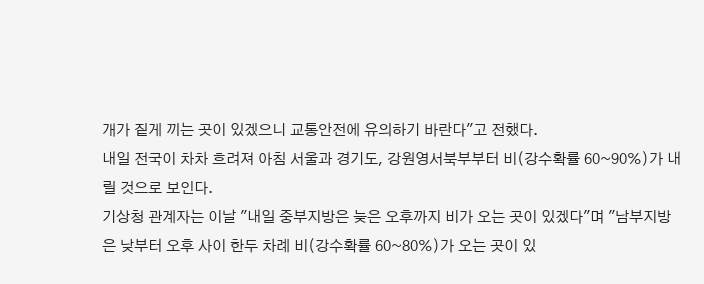개가 짙게 끼는 곳이 있겠으니 교통안전에 유의하기 바란다"고 전했다.
내일 전국이 차차 흐려져 아침 서울과 경기도, 강원영서북부부터 비(강수확률 60~90%)가 내릴 것으로 보인다.
기상청 관계자는 이날 "내일 중부지방은 늦은 오후까지 비가 오는 곳이 있겠다"며 "남부지방은 낮부터 오후 사이 한두 차례 비(강수확률 60~80%)가 오는 곳이 있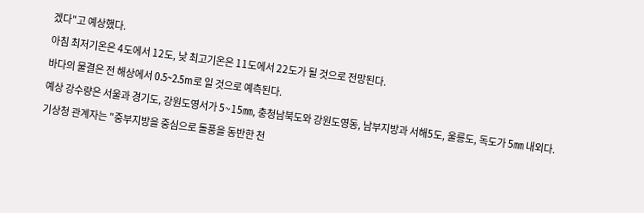겠다"고 예상했다.
아침 최저기온은 4도에서 12도, 낮 최고기온은 11도에서 22도가 될 것으로 전망된다.
바다의 물결은 전 해상에서 0.5~2.5m로 일 것으로 예측된다.
예상 강수량은 서울과 경기도, 강원도영서가 5~15㎜, 충청남북도와 강원도영동, 남부지방과 서해5도, 울릉도, 독도가 5㎜ 내외다.
기상청 관계자는 "중부지방을 중심으로 돌풍을 동반한 천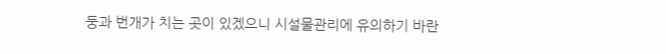둥과 번개가 치는 곳이 있겠으니 시설물관리에 유의하기 바란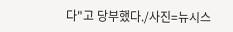다"고 당부했다./사진=뉴시스